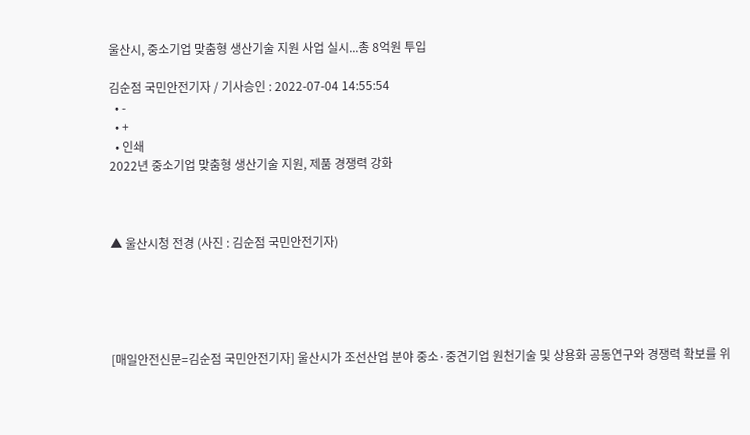울산시, 중소기업 맞춤형 생산기술 지원 사업 실시...총 8억원 투입

김순점 국민안전기자 / 기사승인 : 2022-07-04 14:55:54
  • -
  • +
  • 인쇄
2022년 중소기업 맞춤형 생산기술 지원, 제품 경쟁력 강화



▲ 울산시청 전경 (사진 : 김순점 국민안전기자)





[매일안전신문=김순점 국민안전기자] 울산시가 조선산업 분야 중소·중견기업 원천기술 및 상용화 공동연구와 경쟁력 확보를 위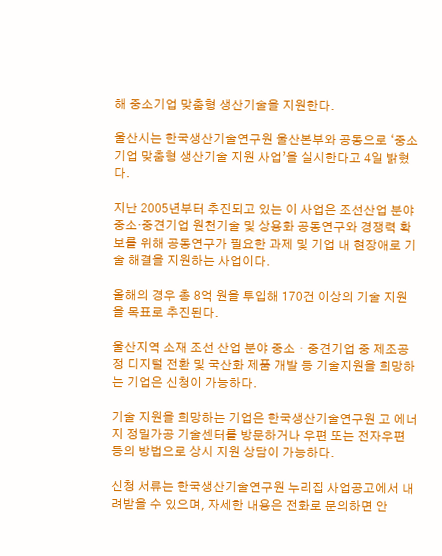해 중소기업 맞춤형 생산기술을 지원한다.

울산시는 한국생산기술연구원 울산본부와 공동으로 ‘중소기업 맞춤형 생산기술 지원 사업’을 실시한다고 4일 밝혔다.

지난 2005년부터 추진되고 있는 이 사업은 조선산업 분야 중소·중견기업 원천기술 및 상용화 공동연구와 경쟁력 확보를 위해 공동연구가 필요한 과제 및 기업 내 현장애로 기술 해결을 지원하는 사업이다.

올해의 경우 총 8억 원을 투입해 170건 이상의 기술 지원을 목표로 추진된다.

울산지역 소재 조선 산업 분야 중소・중견기업 중 제조공정 디지털 전환 및 국산화 제품 개발 등 기술지원을 희망하는 기업은 신청이 가능하다.

기술 지원을 희망하는 기업은 한국생산기술연구원 고 에너지 정밀가공 기술센터를 방문하거나 우편 또는 전자우편 등의 방법으로 상시 지원 상담이 가능하다.

신청 서류는 한국생산기술연구원 누리집 사업공고에서 내려받을 수 있으며, 자세한 내용은 전화로 문의하면 안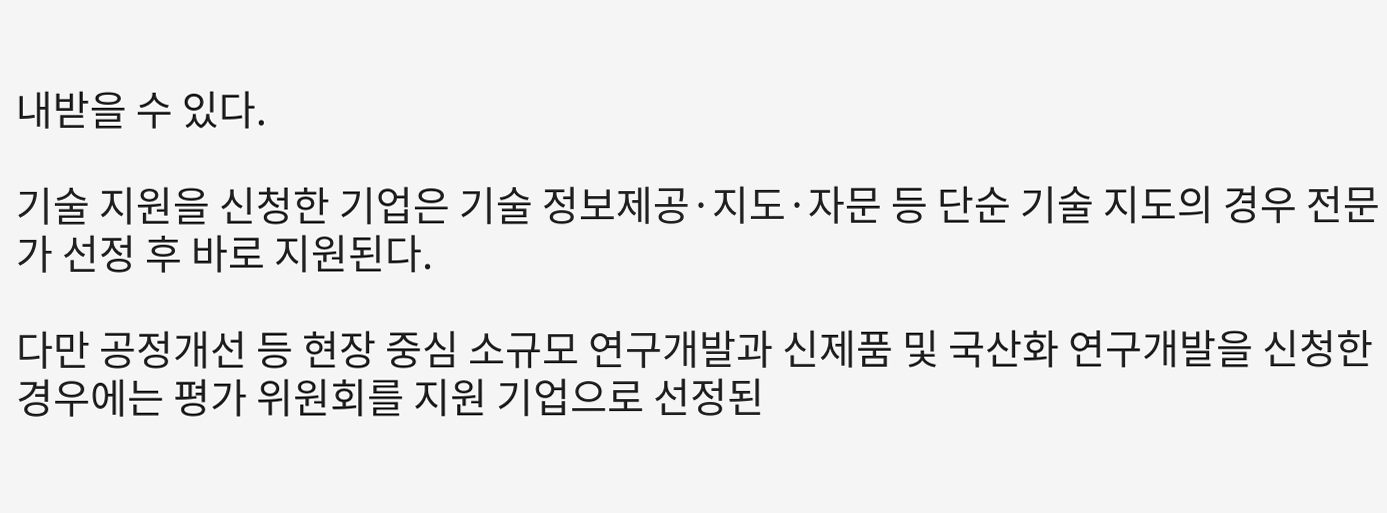내받을 수 있다.

기술 지원을 신청한 기업은 기술 정보제공·지도·자문 등 단순 기술 지도의 경우 전문가 선정 후 바로 지원된다.

다만 공정개선 등 현장 중심 소규모 연구개발과 신제품 및 국산화 연구개발을 신청한 경우에는 평가 위원회를 지원 기업으로 선정된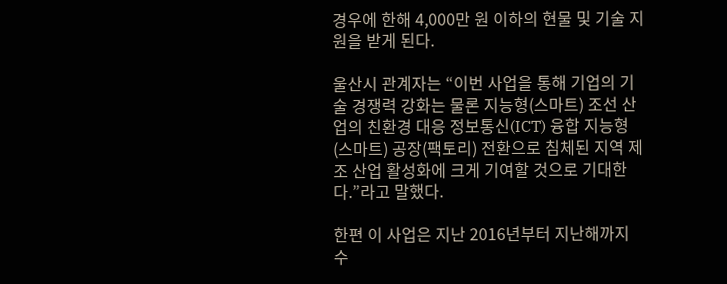경우에 한해 4,000만 원 이하의 현물 및 기술 지원을 받게 된다.

울산시 관계자는 “이번 사업을 통해 기업의 기술 경쟁력 강화는 물론 지능형(스마트) 조선 산업의 친환경 대응 정보통신(ICT) 융합 지능형(스마트) 공장(팩토리) 전환으로 침체된 지역 제조 산업 활성화에 크게 기여할 것으로 기대한다.”라고 말했다.

한편 이 사업은 지난 2016년부터 지난해까지 수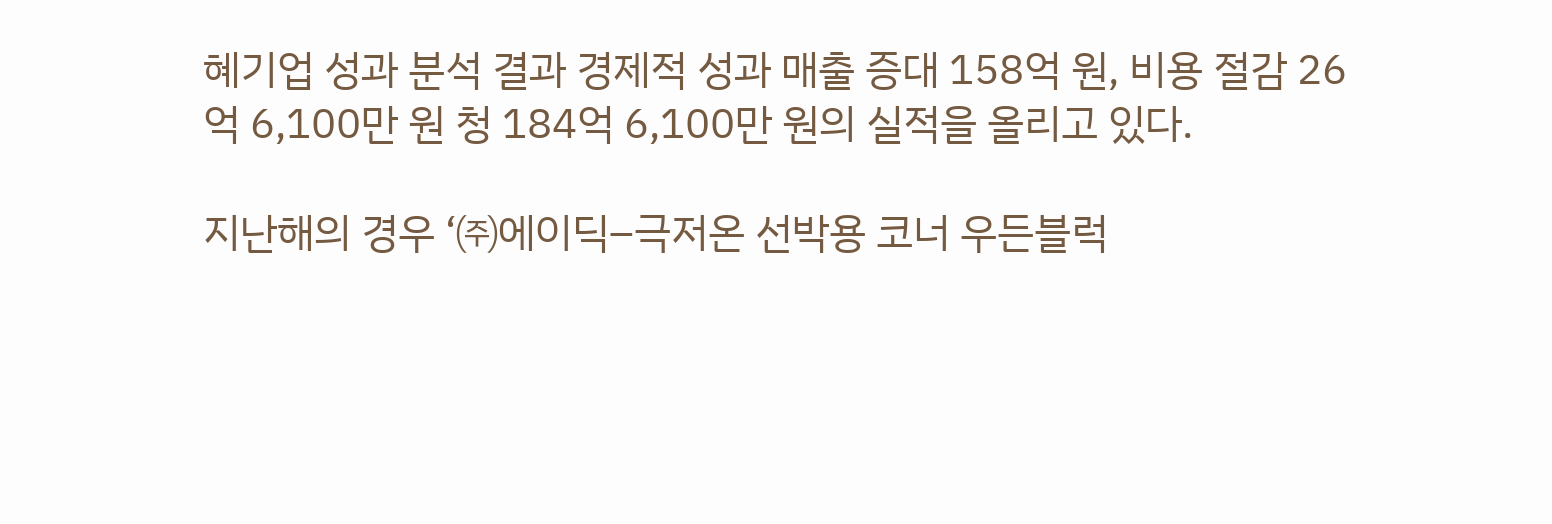혜기업 성과 분석 결과 경제적 성과 매출 증대 158억 원, 비용 절감 26억 6,100만 원 청 184억 6,100만 원의 실적을 올리고 있다.

지난해의 경우 ‘㈜에이딕–극저온 선박용 코너 우든블럭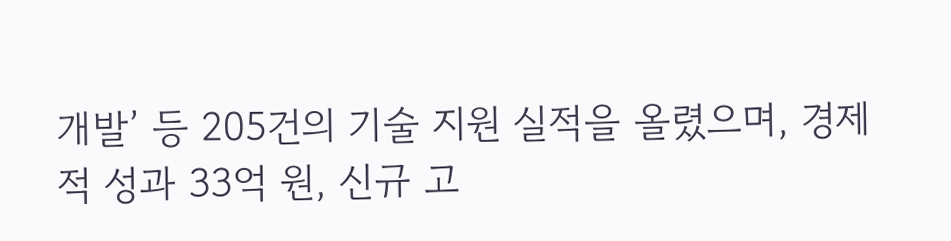개발’ 등 205건의 기술 지원 실적을 올렸으며, 경제적 성과 33억 원, 신규 고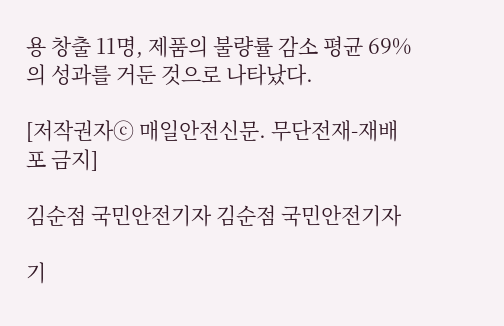용 창출 11명, 제품의 불량률 감소 평균 69%의 성과를 거둔 것으로 나타났다.

[저작권자ⓒ 매일안전신문. 무단전재-재배포 금지]

김순점 국민안전기자 김순점 국민안전기자

기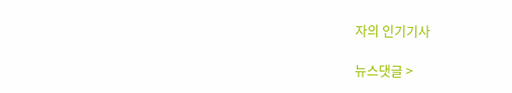자의 인기기사

뉴스댓글 >